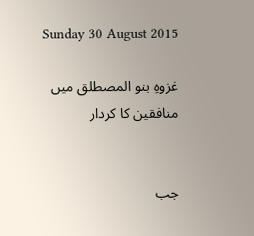Sunday 30 August 2015

غزوہِ بنو المصطلق میں منافقین کا کردار


جب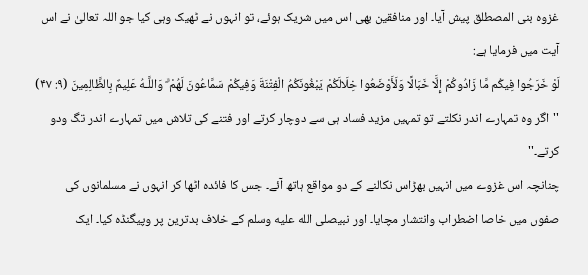غزوہ بنی المصطلق پیش آیا۔ اور منافقین بھی اس میں شریک ہوئے، تو انہوں نے ٹھیک وہی کیا جو اللہ تعالیٰ نے اس آیت میں فرمایا ہے:
لَوْ خَرَ‌جُوا فِيكُم مَّا زَادُوكُمْ إِلَّا خَبَالًا وَلَأَوْضَعُوا خِلَالَكُمْ يَبْغُونَكُمُ الْفِتْنَةَ وَفِيكُمْ سَمَّاعُونَ لَهُمْ ۗ وَاللَّـهُ عَلِيمٌ بِالظَّالِمِينَ (۹: ۴۷)
''اگر وہ تمہارے اندر نکلتے تو تمہیں مزید فساد ہی سے دوچار کرتے اور فتنے کی تلاش میں تمہارے اندر تگ ودو کرتے۔''
چنانچہ اس غزوے میں انہیں بھڑاس نکالنے کے دو مواقع ہاتھ آئے۔ جس کا فائدہ اٹھا کر انہوں نے مسلمانوں کی صفوں میں خاصا اضطراب وانتشار مچایا۔ اور نبیصلى الله عليه وسلم کے خلاف بدترین پر وپیگنڈہ کیا۔ ایک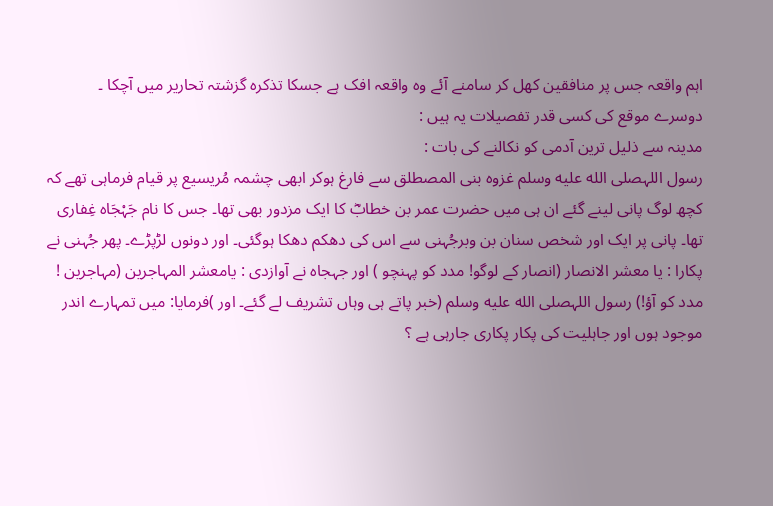اہم واقعہ جس پر منافقین کھل کر سامنے آئے وہ واقعہ افک ہے جسکا تذکرہ گزشتہ تحاریر میں آچکا ۔
دوسرے موقع کی کسی قدر تفصیلات یہ ہیں :
مدینہ سے ذلیل ترین آدمی کو نکالنے کی بات :
رسول اللہصلى الله عليه وسلم غزوہ بنی المصطلق سے فارغ ہوکر ابھی چشمہ مُریسیع پر قیام فرماہی تھے کہ کچھ لوگ پانی لینے گئے ان ہی میں حضرت عمر بن خطابؓ کا ایک مزدور بھی تھا۔ جس کا نام جَہْجَاہ غِفاری تھا۔ پانی پر ایک اور شخص سنان بن وبرجُہنی سے اس کی دھکم دھکا ہوگئی۔ اور دونوں لڑپڑے۔ پھر جُہنی نے پکارا : یا معشر الانصار (انصار کے لوگو! مدد کو پہنچو ) اور جہجاہ نے آوازدی : یامعشر المہاجرین (مہاجرین ! مدد کو آؤ!) رسول اللہصلى الله عليه وسلم (خبر پاتے ہی وہاں تشریف لے گئے۔ اور )فرمایا: میں تمہارے اندر موجود ہوں اور جاہلیت کی پکار پکاری جارہی ہے ؟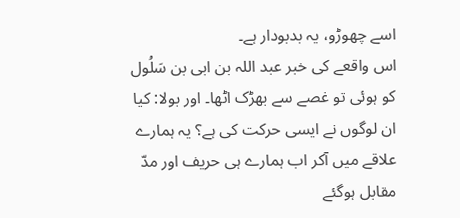اسے چھوڑو، یہ بدبودار ہے۔
اس واقعے کی خبر عبد اللہ بن ابی بن سَلُول کو ہوئی تو غصے سے بھڑک اٹھا۔ اور بولا: کیا ان لوگوں نے ایسی حرکت کی ہے؟ یہ ہمارے علاقے میں آکر اب ہمارے ہی حریف اور مدّ مقابل ہوگئے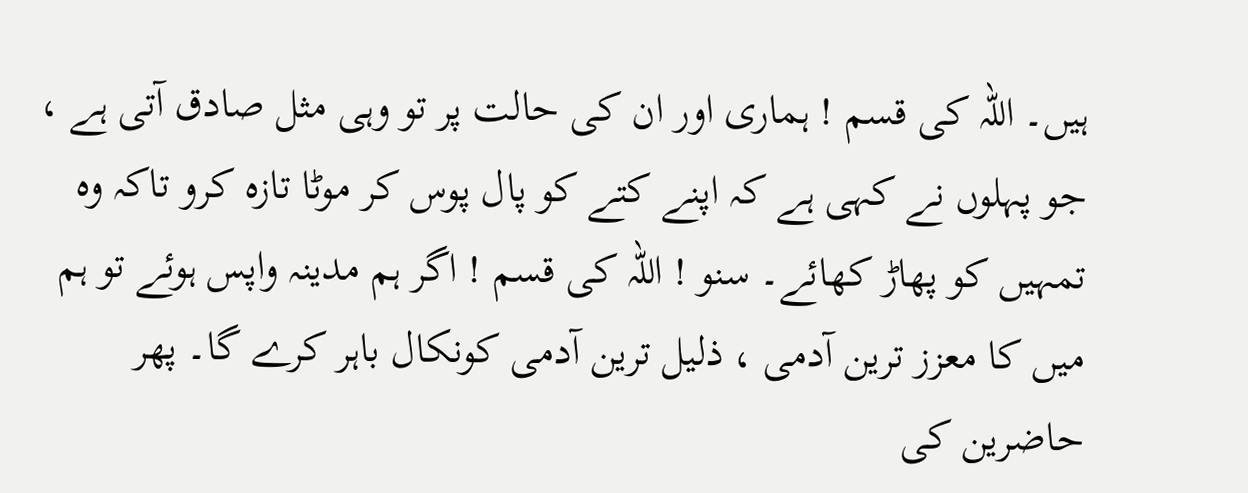ہیں۔ اللہ کی قسم ! ہماری اور ان کی حالت پر تو وہی مثل صادق آتی ہے ، جو پہلوں نے کہی ہے کہ اپنے کتے کو پال پوس کر موٹا تازہ کرو تاکہ وہ تمہیں کو پھاڑ کھائے۔ سنو ! اللہ کی قسم ! اگر ہم مدینہ واپس ہوئے تو ہم میں کا معزز ترین آدمی ، ذلیل ترین آدمی کونکال باہر کرے گا۔ پھر حاضرین کی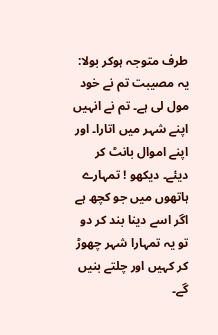طرف متوجہ ہوکر بولا: یہ مصیبت تم نے خود مول لی ہے۔ تم نے انہیں اپنے شہر میں اتارا۔ اور اپنے اموال بانٹ کر دیئے۔ دیکھو ! تمہارے ہاتھوں میں جو کچھ ہے اگر اسے دینا بند کر دو تو یہ تمہارا شہر چھوڑ کر کہیں اور چلتے بنیں گے۔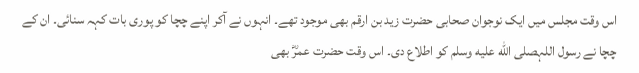اس وقت مجلس میں ایک نوجوان صحابی حضرت زید بن ارقم بھی موجود تھے۔ انہوں نے آکر اپنے چچا کو پوری بات کہہ سنائی۔ ان کے چچا نے رسول اللہصلى الله عليه وسلم کو اطلاع دی۔ اس وقت حضرت عمرؓ بھی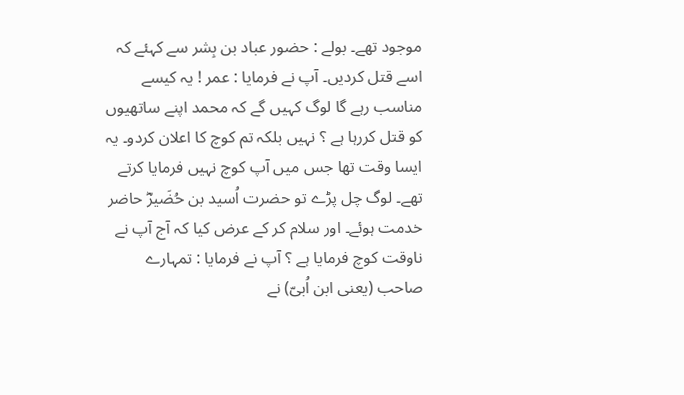موجود تھے۔ بولے : حضور عباد بن بِشر سے کہئے کہ اسے قتل کردیں۔ آپ نے فرمایا : عمر ! یہ کیسے مناسب رہے گا لوگ کہیں گے کہ محمد اپنے ساتھیوں کو قتل کررہا ہے ؟ نہیں بلکہ تم کوچ کا اعلان کردو۔ یہ ایسا وقت تھا جس میں آپ کوچ نہیں فرمایا کرتے تھے۔ لوگ چل پڑے تو حضرت اُسید بن حُضَیرؓ حاضر خدمت ہوئے۔ اور سلام کر کے عرض کیا کہ آج آپ نے ناوقت کوچ فرمایا ہے ؟ آپ نے فرمایا : تمہارے صاحب (یعنی ابن اُبیّ) نے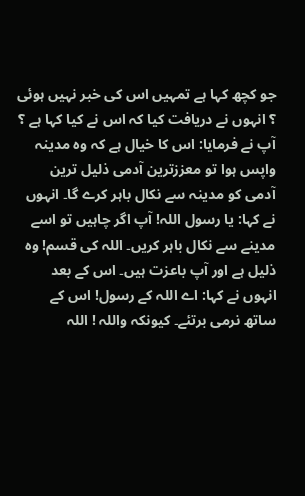جو کچھ کہا ہے تمہیں اس کی خبر نہیں ہوئی ؟ انہوں نے دریافت کیا کہ اس نے کیا کہا ہے ؟ آپ نے فرمایا: اس کا خیال ہے کہ وہ مدینہ واپس ہوا تو معززترین آدمی ذلیل ترین آدمی کو مدینہ سے نکال باہر کرے گا۔ انہوں نے کہا: یا رسول اللہ! آپ اگر چاہیں تو اسے مدینے سے نکال باہر کریں۔ اللہ کی قسم! وہ ذلیل ہے اور آپ باعزت ہیں۔ اس کے بعد انہوں نے کہا: اے اللہ کے رسول! اس کے ساتھ نرمی برتئے۔ کیونکہ واللہ ! اللہ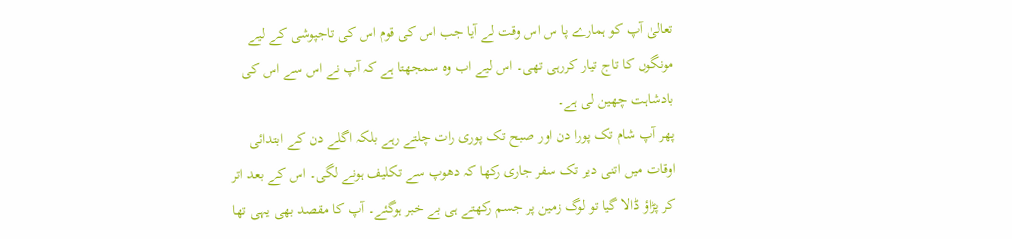تعالیٰ آپ کو ہمارے پا س اس وقت لے آیا جب اس کی قوم اس کی تاجپوشی کے لیے مونگوں کا تاج تیار کررہی تھی۔ اس لیے اب وہ سمجھتا ہے کہ آپ نے اس سے اس کی بادشاہت چھین لی ہے۔
پھر آپ شام تک پورا دن اور صبح تک پوری رات چلتے رہے بلکہ اگلے دن کے ابتدائی اوقات میں اتنی دیر تک سفر جاری رکھا کہ دھوپ سے تکلیف ہونے لگی۔ اس کے بعد اتر کر پڑاؤ ڈالا گیا تو لوگ زمین پر جسم رکھتے ہی بے خبر ہوگئے۔ آپ کا مقصد بھی یہی تھا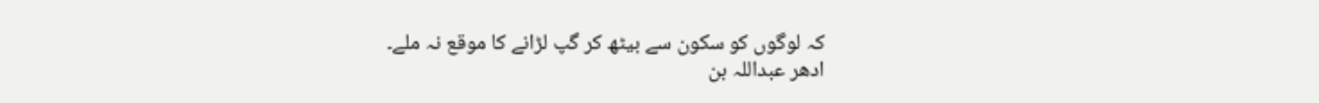کہ لوگوں کو سکون سے بیٹھ کر گپ لڑانے کا موقع نہ ملے۔
ادھر عبداللہ بن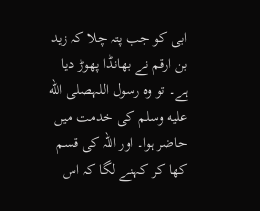ابی کو جب پتہ چلا کہ زید بن ارقم نے بھانڈا پھوڑ دیا ہے۔ تو وہ رسول اللہصلى الله عليه وسلم کی خدمت میں حاضر ہوا۔ اور اللہ کی قسم کھا کر کہنے لگا کہ اس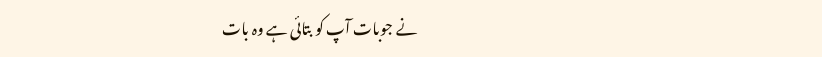نے جوبات آپ کو بتائی ہے وہ بات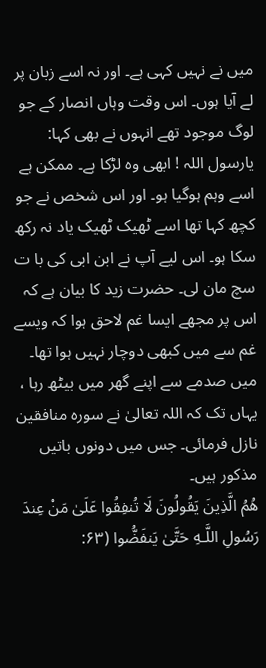میں نے نہیں کہی ہے۔ اور نہ اسے زبان پر لے آیا ہوں۔ اس وقت وہاں انصار کے جو لوگ موجود تھے انہوں نے بھی کہا: یارسول اللہ ! ابھی وہ لڑکا ہے۔ ممکن ہے اسے وہم ہوگیا ہو۔ اور اس شخص نے جو کچھ کہا تھا اسے ٹھیک ٹھیک یاد نہ رکھ سکا ہو۔ اس لیے آپ نے ابن ابی کی با ت سچ مان لی۔ حضرت زید کا بیان ہے کہ اس پر مجھے ایسا غم لاحق ہوا کہ ویسے غم سے میں کبھی دوچار نہیں ہوا تھا۔ میں صدمے سے اپنے گھر میں بیٹھ رہا ، یہاں تک کہ اللہ تعالیٰ نے سورہ منافقین نازل فرمائی۔ جس میں دونوں باتیں مذکور ہیں۔
هُمُ الَّذِينَ يَقُولُونَ لَا تُنفِقُوا عَلَىٰ مَنْ عِندَ رَ‌سُولِ اللَّـهِ حَتَّىٰ يَنفَضُّوا (۶۳: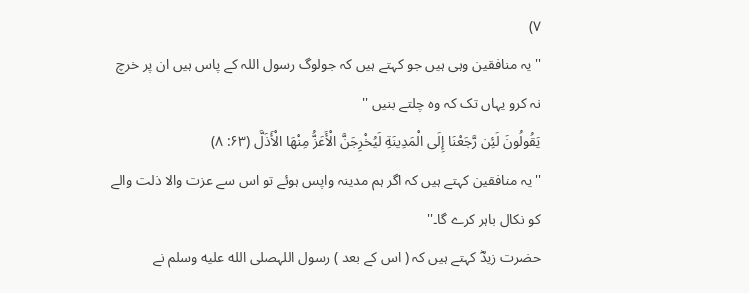۷)
''یہ منافقین وہی ہیں جو کہتے ہیں کہ جولوگ رسول اللہ کے پاس ہیں ان پر خرچ نہ کرو یہاں تک کہ وہ چلتے بنیں ''
يَقُولُونَ لَئِن رَّ‌جَعْنَا إِلَى الْمَدِينَةِ لَيُخْرِ‌جَنَّ الْأَعَزُّ مِنْهَا الْأَذَلَّ (۶۳: ۸)
''یہ منافقین کہتے ہیں کہ اگر ہم مدینہ واپس ہوئے تو اس سے عزت والا ذلت والے کو نکال باہر کرے گا۔''
حضرت زیدؓ کہتے ہیں کہ ( اس کے بعد ) رسول اللہصلى الله عليه وسلم نے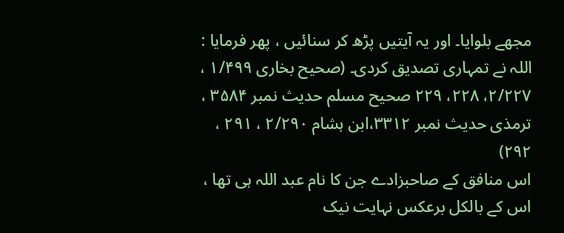مجھے بلوایا۔ اور یہ آیتیں پڑھ کر سنائیں ، پھر فرمایا : اللہ نے تمہاری تصدیق کردی۔ (صحیح بخاری ۱/۴۹۹ ، ۲/۲۲۷، ۲۲۸، ۲۲۹ صحیح مسلم حدیث نمبر ۳۵۸۴ ، ترمذی حدیث نمبر ۳۳۱۲،ابن ہشام ۲/۲۹۰ ، ۲۹۱ ، ۲۹۲)
اس منافق کے صاحبزادے جن کا نام عبد اللہ ہی تھا ، اس کے بالکل برعکس نہایت نیک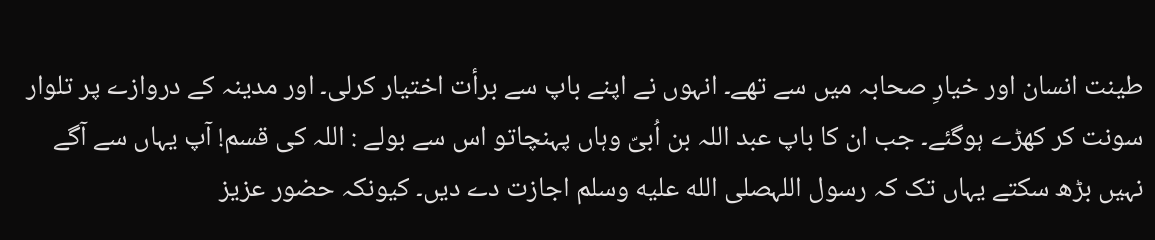طینت انسان اور خیارِ صحابہ میں سے تھے۔ انہوں نے اپنے باپ سے برأت اختیار کرلی۔ اور مدینہ کے دروازے پر تلوار سونت کر کھڑے ہوگئے۔ جب ان کا باپ عبد اللہ بن اُبیّ وہاں پہنچاتو اس سے بولے : اللہ کی قسم! آپ یہاں سے آگے نہیں بڑھ سکتے یہاں تک کہ رسول اللہصلى الله عليه وسلم اجازت دے دیں۔ کیونکہ حضور عزیز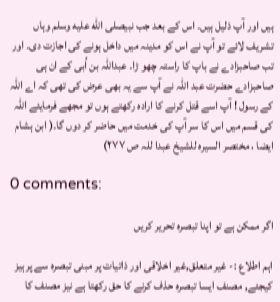ہیں اور آپ ذلیل ہیں۔ اس کے بعد جب نبیصلى الله عليه وسلم وہاں تشریف لائے تو آپ نے اس کو مدینہ میں داخل ہونے کی اجازت دی۔ اور تب صاحبزادے نے باپ کا راستہ چھو ڑا۔ عبداللہ بن اُبی کے ان ہی صاحبزادے حضرت عبد اللہ نے آپ سے یہ بھی عرض کی تھی کہ اے اللہ کے رسول ! آپ اسے قتل کرنے کا ارادہ رکھتے ہوں تو مجھے فرمایئے اللہ کی قسم میں اس کا سر آپ کی خدمت میں حاضر کر دوں گا۔( ابن ہشام ایضا ، مختصر السیرہ للشیخ عبدا للہ ص ۲۷۷)

0 comments:

اگر ممکن ہے تو اپنا تبصرہ تحریر کریں

اہم اطلاع :- غیر متعلق,غیر اخلاقی اور ذاتیات پر مبنی تبصرہ سے پرہیز کیجئے, مصنف ایسا تبصرہ حذف کرنے کا حق رکھتا ہے نیز مصنف کا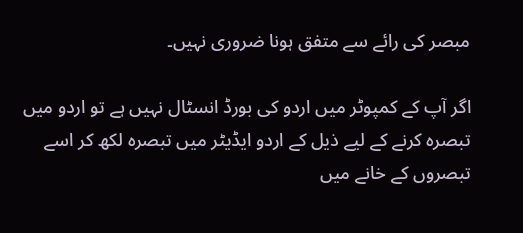مبصر کی رائے سے متفق ہونا ضروری نہیں۔

اگر آپ کے کمپوٹر میں اردو کی بورڈ انسٹال نہیں ہے تو اردو میں تبصرہ کرنے کے لیے ذیل کے اردو ایڈیٹر میں تبصرہ لکھ کر اسے تبصروں کے خانے میں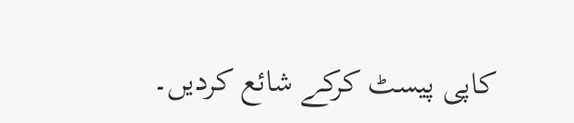کاپی پیسٹ کرکے شائع کردیں۔